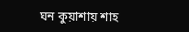ঘন কুয়াশায় শাহ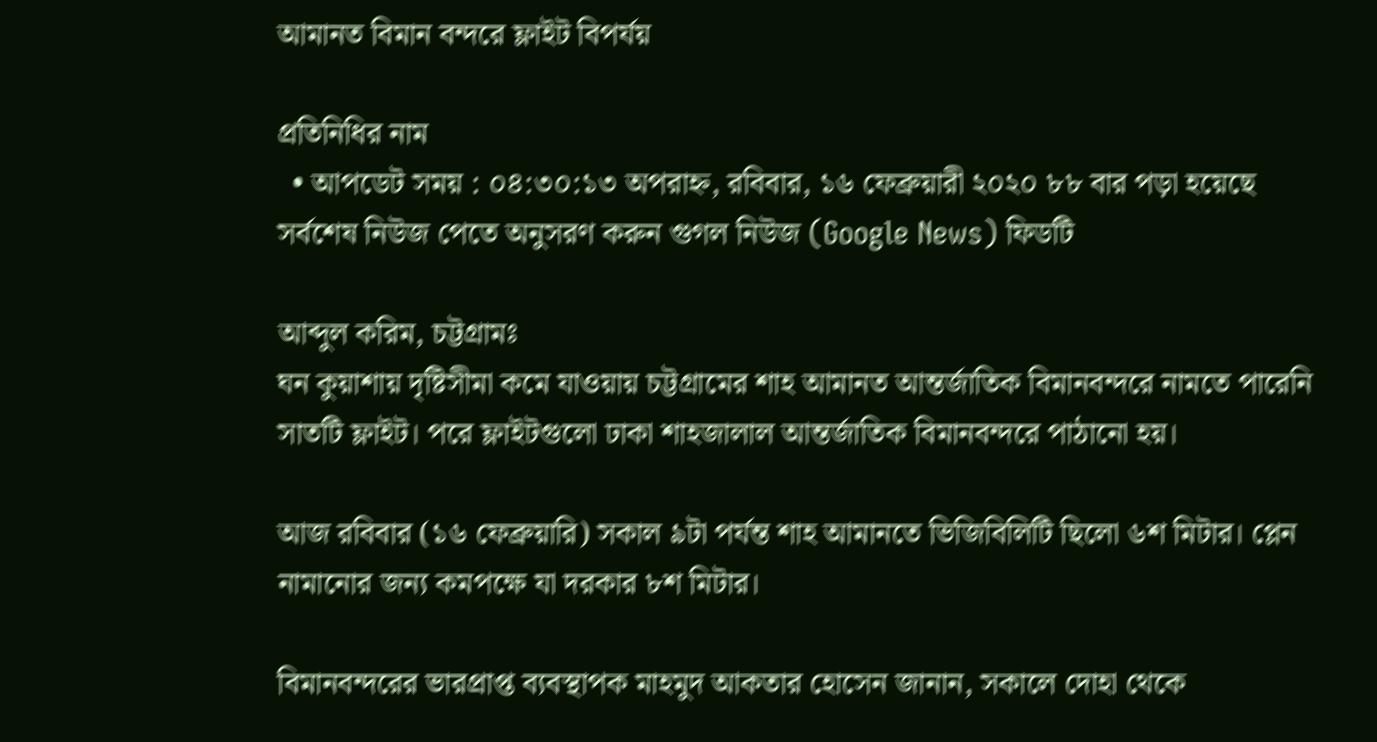আমানত বিমান বন্দরে ফ্লাইট বিপর্যয়

প্রতিনিধির নাম
  • আপডেট সময় : ০৪:৩০:১৩ অপরাহ্ন, রবিবার, ১৬ ফেব্রুয়ারী ২০২০ ৮৮ বার পড়া হয়েছে
সর্বশেষ নিউজ পেতে অনুসরণ করুন গুগল নিউজ (Google News) ফিডটি

আব্দুল করিম, চট্টগ্রামঃ
ঘন কুয়াশায় দৃষ্টিসীমা কমে যাওয়ায় চট্টগ্রামের শাহ আমানত আন্তর্জাতিক বিমানবন্দরে নামতে পারেনি সাতটি ফ্লাইট। পরে ফ্লাইটগুলো ঢাকা শাহজালাল আন্তর্জাতিক বিমানবন্দরে পাঠানো হয়।

আজ রবিবার (১৬ ফেব্রুয়ারি) সকাল ৯টা পর্যন্ত শাহ আমানতে ভিজিবিলিটি ছিলো ৬শ মিটার। প্লেন নামানোর জন্য কমপক্ষে যা দরকার ৮শ মিটার।

বিমানবন্দরের ভারপ্রাপ্ত ব্যবস্থাপক মাহমুদ আকতার হোসেন জানান, সকালে দোহা থেকে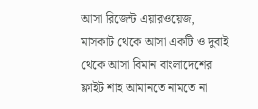আসা রিজেন্ট এয়ারওয়েজ, মাসকাট থেকে আসা একটি ও দুবাই থেকে আসা বিমান বাংলাদেশের ফ্লাইট শাহ আমানতে নামতে না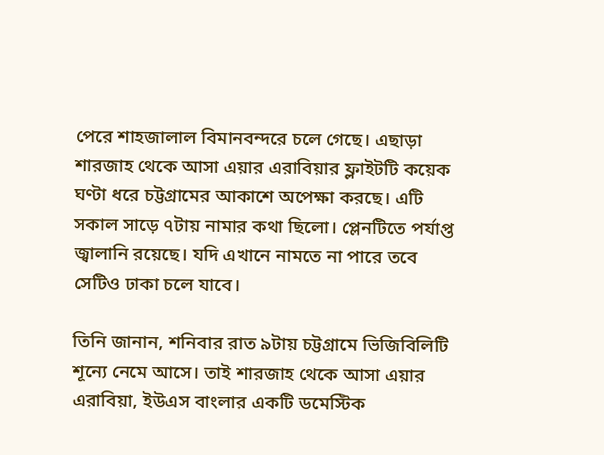পেরে শাহজালাল বিমানবন্দরে চলে গেছে। এছাড়া শারজাহ থেকে আসা এয়ার এরাবিয়ার ফ্লাইটটি কয়েক ঘণ্টা ধরে চট্টগ্রামের আকাশে অপেক্ষা করছে। এটি সকাল সাড়ে ৭টায় নামার কথা ছিলো। প্লেনটিতে পর্যাপ্ত জ্বালানি রয়েছে। যদি এখানে নামতে না পারে তবে সেটিও ঢাকা চলে যাবে।

তিনি জানান, শনিবার রাত ৯টায় চট্টগ্রামে ভিজিবিলিটি শূন্যে নেমে আসে। তাই শারজাহ থেকে আসা এয়ার এরাবিয়া, ইউএস বাংলার একটি ডমেস্টিক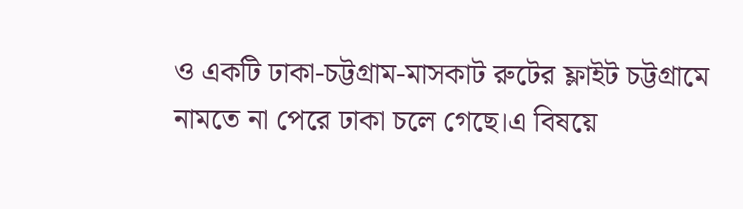ও একটি ঢাকা-চট্টগ্রাম-মাসকাট রুটের ফ্লাইট চট্টগ্রামে নামতে না পেরে ঢাকা চলে গেছে।এ বিষয়ে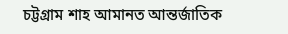চট্টগ্রাম শাহ আমানত আন্তর্জাতিক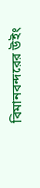বিমানবন্দরের উইং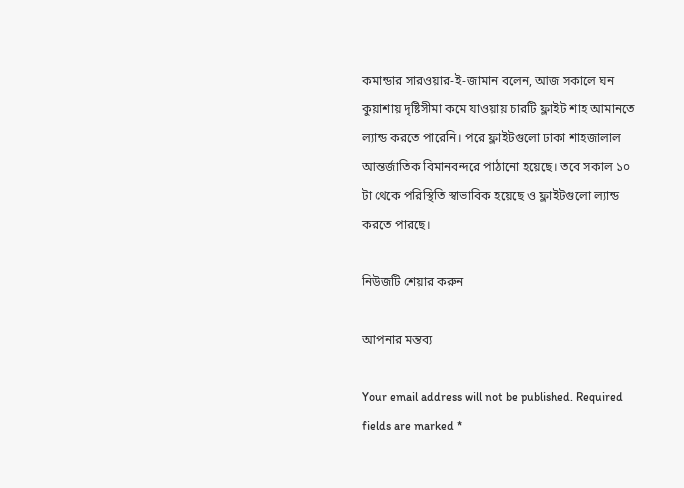কমান্ডার সারওয়ার-ই-জামান বলেন, আজ সকালে ঘন কুয়াশায় দৃষ্টিসীমা কমে যাওয়ায় চারটি ফ্লাইট শাহ আমানতে ল্যান্ড করতে পারেনি। পরে ফ্লাইটগুলো ঢাকা শাহজালাল আন্তর্জাতিক বিমানবন্দরে পাঠানো হয়েছে। তবে সকাল ১০ টা থেকে পরিস্থিতি স্বাভাবিক হয়েছে ও ফ্লাইটগুলো ল্যান্ড করতে পারছে।

নিউজটি শেয়ার করুন

আপনার মন্তব্য

Your email address will not be published. Required fields are marked *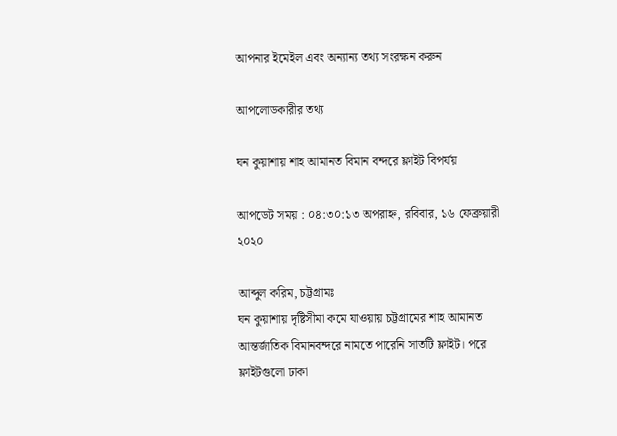আপনার ইমেইল এবং অন্যান্য তথ্য সংরক্ষন করুন

আপলোডকারীর তথ্য

ঘন কুয়াশায় শাহ আমানত বিমান বন্দরে ফ্লাইট বিপর্যয়

আপডেট সময় : ০৪:৩০:১৩ অপরাহ্ন, রবিবার, ১৬ ফেব্রুয়ারী ২০২০

আব্দুল করিম, চট্টগ্রামঃ
ঘন কুয়াশায় দৃষ্টিসীমা কমে যাওয়ায় চট্টগ্রামের শাহ আমানত আন্তর্জাতিক বিমানবন্দরে নামতে পারেনি সাতটি ফ্লাইট। পরে ফ্লাইটগুলো ঢাকা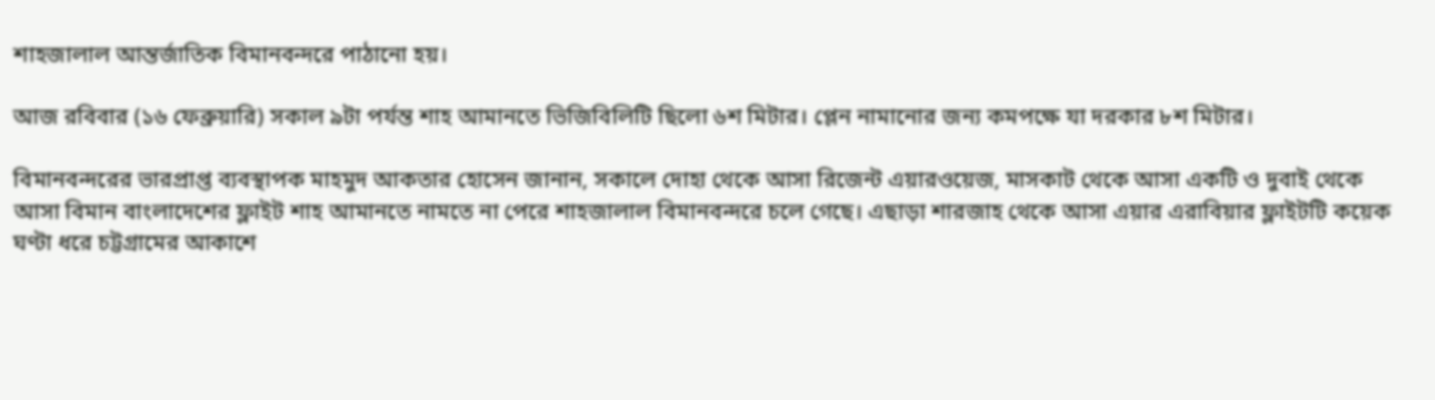শাহজালাল আন্তর্জাতিক বিমানবন্দরে পাঠানো হয়।

আজ রবিবার (১৬ ফেব্রুয়ারি) সকাল ৯টা পর্যন্ত শাহ আমানতে ভিজিবিলিটি ছিলো ৬শ মিটার। প্লেন নামানোর জন্য কমপক্ষে যা দরকার ৮শ মিটার।

বিমানবন্দরের ভারপ্রাপ্ত ব্যবস্থাপক মাহমুদ আকতার হোসেন জানান, সকালে দোহা থেকে আসা রিজেন্ট এয়ারওয়েজ, মাসকাট থেকে আসা একটি ও দুবাই থেকে আসা বিমান বাংলাদেশের ফ্লাইট শাহ আমানতে নামতে না পেরে শাহজালাল বিমানবন্দরে চলে গেছে। এছাড়া শারজাহ থেকে আসা এয়ার এরাবিয়ার ফ্লাইটটি কয়েক ঘণ্টা ধরে চট্টগ্রামের আকাশে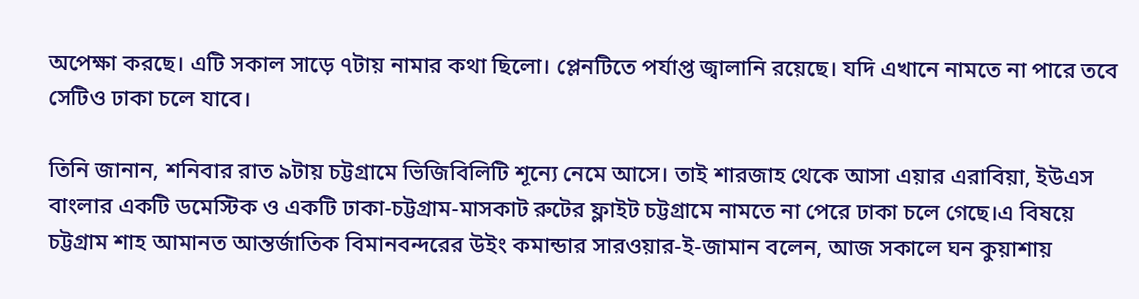অপেক্ষা করছে। এটি সকাল সাড়ে ৭টায় নামার কথা ছিলো। প্লেনটিতে পর্যাপ্ত জ্বালানি রয়েছে। যদি এখানে নামতে না পারে তবে সেটিও ঢাকা চলে যাবে।

তিনি জানান, শনিবার রাত ৯টায় চট্টগ্রামে ভিজিবিলিটি শূন্যে নেমে আসে। তাই শারজাহ থেকে আসা এয়ার এরাবিয়া, ইউএস বাংলার একটি ডমেস্টিক ও একটি ঢাকা-চট্টগ্রাম-মাসকাট রুটের ফ্লাইট চট্টগ্রামে নামতে না পেরে ঢাকা চলে গেছে।এ বিষয়ে
চট্টগ্রাম শাহ আমানত আন্তর্জাতিক বিমানবন্দরের উইং কমান্ডার সারওয়ার-ই-জামান বলেন, আজ সকালে ঘন কুয়াশায়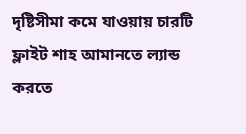দৃষ্টিসীমা কমে যাওয়ায় চারটি ফ্লাইট শাহ আমানতে ল্যান্ড করতে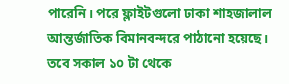পারেনি। পরে ফ্লাইটগুলো ঢাকা শাহজালাল আন্তর্জাতিক বিমানবন্দরে পাঠানো হয়েছে। তবে সকাল ১০ টা থেকে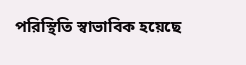পরিস্থিতি স্বাভাবিক হয়েছে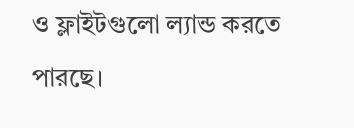ও ফ্লাইটগুলো ল্যান্ড করতে পারছে।